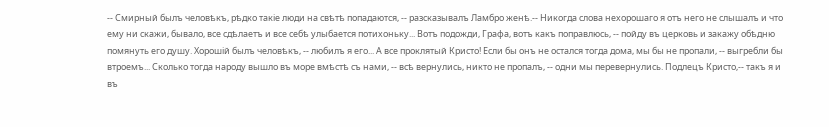-- Смирный былъ человѣкъ, рѣдко такіе люди на свѣтѣ попадаются, -- разсказывалъ Ламбро женѣ.-- Никогда слова нехорошаго я отъ него не слышалъ и что ему ни скажи, бывало, все сдѣлаетъ и все себѣ улыбается потихоньку... Вотъ подожди, Графа, вотъ какъ поправлюсь, -- пойду въ церковь и закажу обѣдню помянуть его душу. Хорошій былъ человѣкъ, -- любилъ я его... А все проклятый Кристо! Если бы онъ не остался тогда дома, мы бы не пропали, -- выгребли бы втроемъ... Сколько тогда народу вышло въ море вмѣстѣ съ нами, -- всѣ вернулись, никто не пропалъ, -- одни мы перевернулись. Подлецъ Кристо,-- такъ я и въ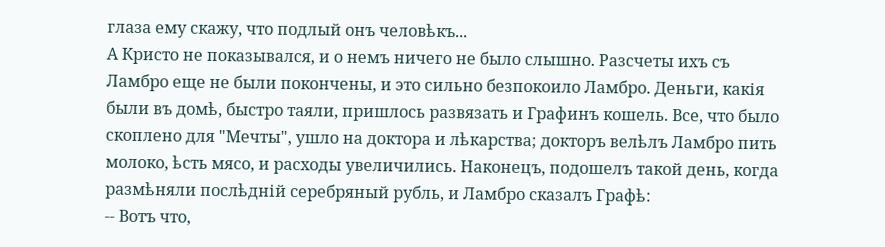глаза ему скажу, что подлый онъ человѣкъ...
А Кристо не показывался, и о немъ ничего не было слышно. Разсчеты ихъ съ Ламбро еще не были покончены, и это сильно безпокоило Ламбро. Деньги, какія были въ домѣ, быстро таяли, пришлось развязать и Графинъ кошель. Все, что было скоплено для "Мечты", ушло на доктора и лѣкарства; докторъ велѣлъ Ламбро пить молоко, ѣсть мясо, и расходы увеличились. Наконецъ, подошелъ такой день, когда размѣняли послѣдній серебряный рубль, и Ламбро сказалъ Графѣ:
-- Вотъ что,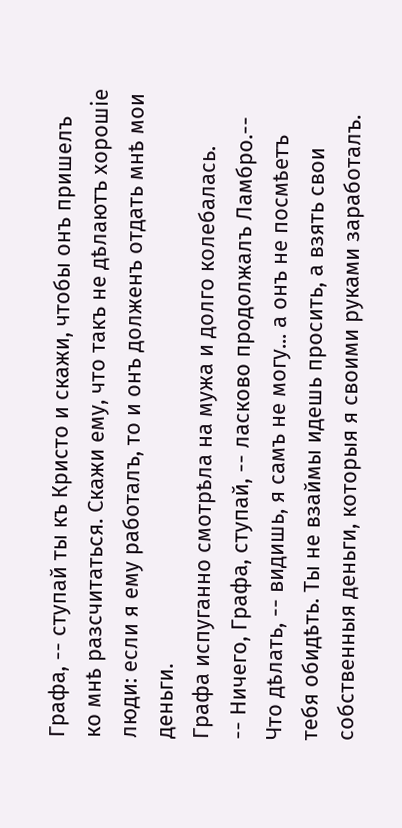Графа, -- ступай ты къ Кристо и скажи, чтобы онъ пришелъ ко мнѣ разсчитаться. Скажи ему, что такъ не дѣлаютъ хорошіе люди: если я ему работалъ, то и онъ долженъ отдать мнѣ мои деньги.
Графа испуганно смотрѣла на мужа и долго колебалась.
-- Ничего, Графа, ступай, -- ласково продолжалъ Ламбро.-- Что дѣлать, -- видишь, я самъ не могу... а онъ не посмѣетъ тебя обидѣть. Ты не взаймы идешь просить, а взять свои собственныя деньги, которыя я своими руками заработалъ.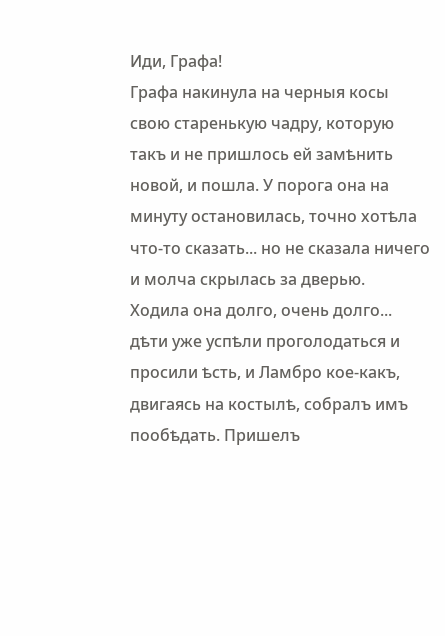Иди, Графа!
Графа накинула на черныя косы свою старенькую чадру, которую такъ и не пришлось ей замѣнить новой, и пошла. У порога она на минуту остановилась, точно хотѣла что-то сказать... но не сказала ничего и молча скрылась за дверью.
Ходила она долго, очень долго... дѣти уже успѣли проголодаться и просили ѣсть, и Ламбро кое-какъ, двигаясь на костылѣ, собралъ имъ пообѣдать. Пришелъ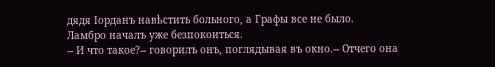дядя Іорданъ навѣстить больного, а Графы все не было.
Ламбро началъ уже безпокоиться.
-- И что такое?-- говорилъ онъ, поглядывая въ окно.-- Отчего она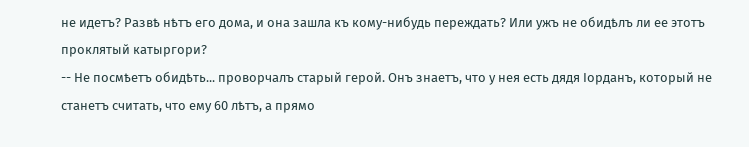не идетъ? Развѣ нѣтъ его дома, и она зашла къ кому-нибудь переждать? Или ужъ не обидѣлъ ли ее этотъ проклятый катыргори?
-- Не посмѣетъ обидѣть... проворчалъ старый герой. Онъ знаетъ, что у нея есть дядя Іорданъ, который не станетъ считать, что ему 60 лѣтъ, а прямо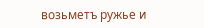возьметъ ружье и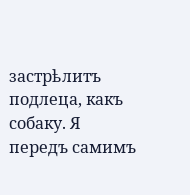застрѣлитъ подлеца, какъ собаку. Я передъ самимъ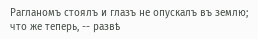Рагланомъ стоялъ и глазъ не опускалъ въ землю; что же теперь, -- развѣ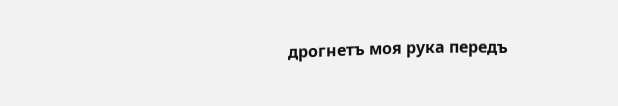дрогнетъ моя рука передъ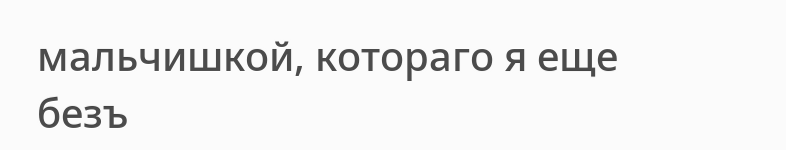мальчишкой, котораго я еще безъ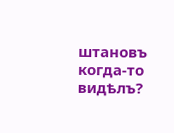штановъ когда-то видѣлъ?